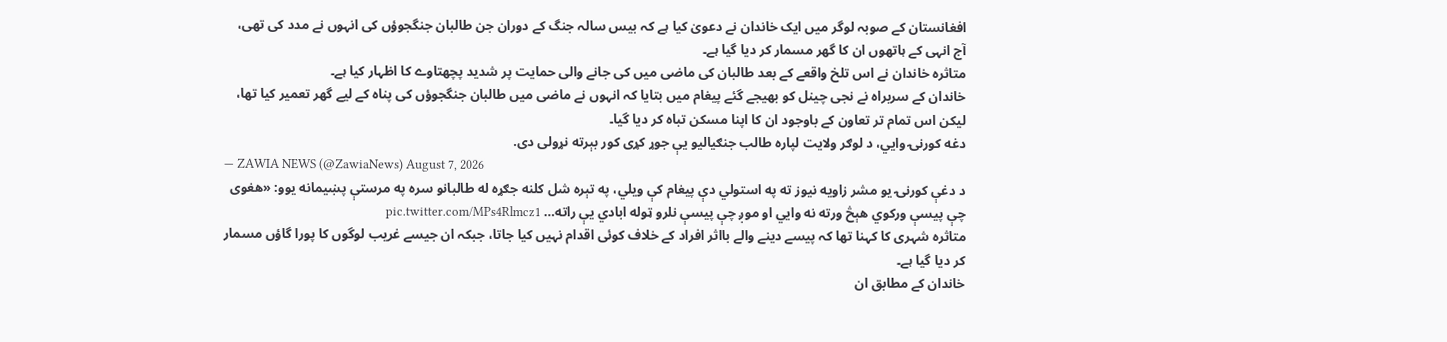افغانستان کے صوبہ لوگر میں ایک خاندان نے دعویٰ کیا ہے کہ بیس سالہ جنگ کے دوران جن طالبان جنگجوؤں کی انہوں نے مدد کی تھی، آج انہی کے ہاتھوں ان کا گھر مسمار کر دیا گیا ہے۔
متاثرہ خاندان نے اس تلخ واقعے کے بعد طالبان کی ماضی میں کی جانے والی حمایت پر شدید پچھتاوے کا اظہار کیا ہے۔
خاندان کے سربراہ نے نجی چینل کو بھیجے گئے پیغام میں بتایا کہ انہوں نے ماضی میں طالبان جنگجوؤں کی پناہ کے لیے گھر تعمیر کیا تھا، لیکن اس تمام تر تعاون کے باوجود ان کا اپنا مسکن تباہ کر دیا گیا۔
دغه کورنۍ وايي، د لوګر ولايت لپاره طالب جنګياليو يې جوړ کړی کور بېرته نړولی دی.
— ZAWIA NEWS (@ZawiaNews) August 7, 2026
د دغې کورنۍ يو مشر زاويه نيوز ته په استولي دې پيغام کې ويلي، په تېره شل کلنه جګړه له طالبانو سره په مرستې پښيمانه يوو: «هغوی چې پيسې ورکوي هېڅ ورته نه وايي او موږ چې پيسې نلرو ټوله ابادي يې راته… pic.twitter.com/MPs4Rlmcz1
متاثرہ شہری کا کہنا تھا کہ پیسے دینے والے بااثر افراد کے خلاف کوئی اقدام نہیں کیا جاتا، جبکہ ان جیسے غریب لوگوں کا پورا گاؤں مسمار کر دیا گیا ہے۔
خاندان کے مطابق ان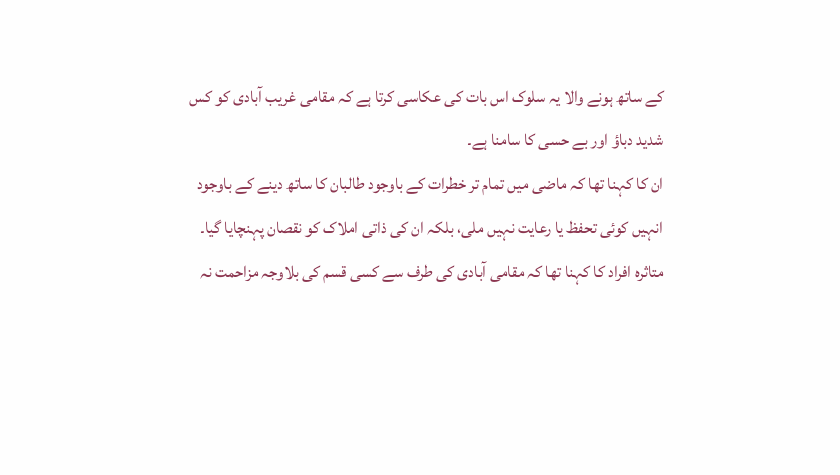کے ساتھ ہونے والا یہ سلوک اس بات کی عکاسی کرتا ہے کہ مقامی غریب آبادی کو کس شدید دباؤ اور بے حسی کا سامنا ہے۔
ان کا کہنا تھا کہ ماضی میں تمام تر خطرات کے باوجود طالبان کا ساتھ دینے کے باوجود انہیں کوئی تحفظ یا رعایت نہیں ملی، بلکہ ان کی ذاتی املاک کو نقصان پہنچایا گیا۔
متاثرہ افراد کا کہنا تھا کہ مقامی آبادی کی طرف سے کسی قسم کی بلاوجہ مزاحمت نہ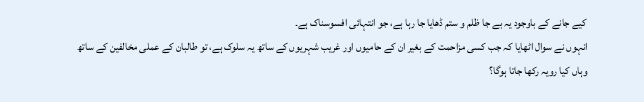کیے جانے کے باوجود یہ بے جا ظلم و ستم ڈھایا جا رہا ہے، جو انتہائی افسوسناک ہے۔
انہوں نے سوال اٹھایا کہ جب کسی مزاحمت کے بغیر ان کے حامیوں اور غریب شہریوں کے ساتھ یہ سلوک ہے، تو طالبان کے عملی مخالفین کے ساتھ وہاں کیا رویہ رکھا جاتا ہوگا؟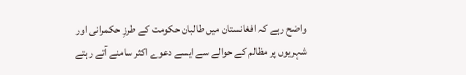واضح رہے کہ افغانستان میں طالبان حکومت کے طرزِ حکمرانی اور شہریوں پر مظالم کے حوالے سے ایسے دعوے اکثر سامنے آتے رہتے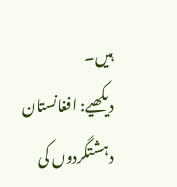ہیں۔
دیکھیے: افغانستان دہشتگردوں کی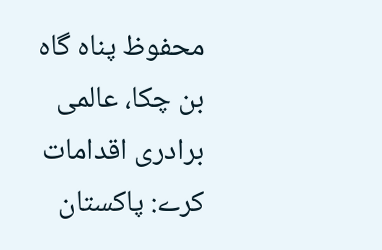محفوظ پناہ گاہ بن چکا، عالمی برادری اقدامات کرے: پاکستان